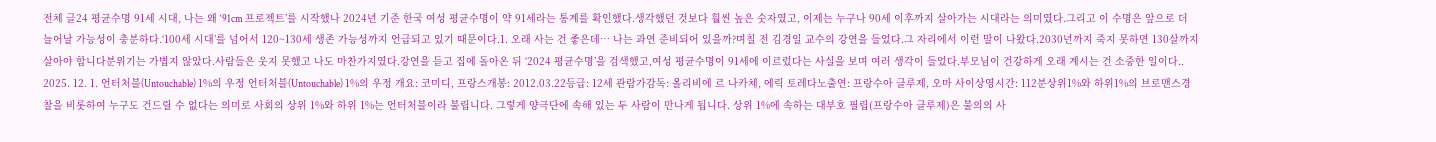전체 글24 평균수명 91세 시대, 나는 왜 ‘91cm 프로젝트’를 시작했나 2024년 기준 한국 여성 평균수명이 약 91세라는 통계를 확인했다.생각했던 것보다 훨씬 높은 숫자였고, 이제는 누구나 90세 이후까지 살아가는 시대라는 의미였다.그리고 이 수명은 앞으로 더 늘어날 가능성이 충분하다.‘100세 시대’를 넘어서 120~130세 생존 가능성까지 언급되고 있기 때문이다.1. 오래 사는 건 좋은데… 나는 과연 준비되어 있을까?며칠 전 김경일 교수의 강연을 들었다.그 자리에서 이런 말이 나왔다.2030년까지 죽지 못하면 130살까지 살아야 합니다분위기는 가볍지 않았다.사람들은 웃지 못했고 나도 마찬가지였다.강연을 듣고 집에 돌아온 뒤 ‘2024 평균수명’을 검색했고,여성 평균수명이 91세에 이르렀다는 사실을 보며 여러 생각이 들었다.부모님이 건강하게 오래 계시는 건 소중한 일이다.. 2025. 12. 1. 언터처블(Untouchable) 1%의 우정 언터처블(Untouchable) 1%의 우정 개요: 코미디, 프랑스개봉: 2012.03.22등급: 12세 관람가감독: 올리비에 르 나카체, 에릭 토레다노출연: 프랑수아 클루제, 오마 사이상영시간: 112분상위1%와 하위1%의 브로맨스경찰을 비롯하여 누구도 건드릴 수 없다는 의미로 사회의 상위 1%와 하위 1%는 언터처블이라 불립니다. 그렇게 양극단에 속해 있는 두 사람이 만나게 됩니다. 상위 1%에 속하는 대부호 필립(프랑수아 클루제)은 불의의 사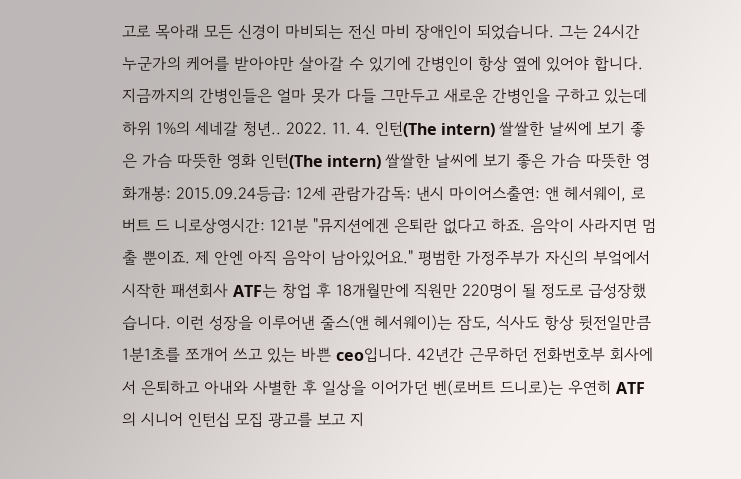고로 목아래 모든 신경이 마비되는 전신 마비 장애인이 되었습니다. 그는 24시간 누군가의 케어를 받아야만 살아갈 수 있기에 간병인이 항상 옆에 있어야 합니다. 지금까지의 간병인들은 얼마 못가 다들 그만두고 새로운 간병인을 구하고 있는데 하위 1%의 세네갈 청년.. 2022. 11. 4. 인턴(The intern) 쌀쌀한 날씨에 보기 좋은 가슴 따뜻한 영화 인턴(The intern) 쌀쌀한 날씨에 보기 좋은 가슴 따뜻한 영화개봉: 2015.09.24등급: 12세 관람가감독: 낸시 마이어스출연: 앤 헤서웨이, 로버트 드 니로상영시간: 121분 "뮤지션에겐 은퇴란 없다고 하죠. 음악이 사라지면 멈출 뿐이죠. 제 안엔 아직 음악이 남아있어요." 평범한 가정주부가 자신의 부엌에서 시작한 패션회사 ATF는 창업 후 18개월만에 직원만 220명이 될 정도로 급성장했습니다. 이런 성장을 이루어낸 줄스(앤 헤서웨이)는 잠도, 식사도 항상 뒷전일만큼 1분1초를 쪼개어 쓰고 있는 바쁜 ceo입니다. 42년간 근무하던 전화번호부 회사에서 은퇴하고 아내와 사별한 후 일상을 이어가던 벤(로버트 드니로)는 우연히 ATF의 시니어 인턴십 모집 광고를 보고 지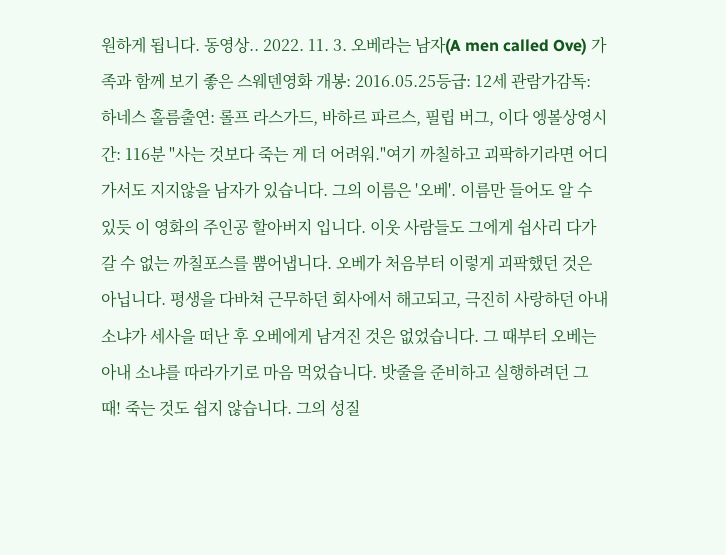원하게 됩니다. 동영상.. 2022. 11. 3. 오베라는 남자(A men called Ove) 가족과 함께 보기 좋은 스웨덴영화 개봉: 2016.05.25등급: 12세 관람가감독: 하네스 홀름출연: 롤프 라스가드, 바하르 파르스, 필립 버그, 이다 엥볼상영시간: 116분 "사는 것보다 죽는 게 더 어려워."여기 까칠하고 괴팍하기라면 어디가서도 지지않을 남자가 있습니다. 그의 이름은 '오베'. 이름만 들어도 알 수 있듯 이 영화의 주인공 할아버지 입니다. 이웃 사람들도 그에게 쉽사리 다가갈 수 없는 까칠포스를 뿜어냅니다. 오베가 처음부터 이렇게 괴팍했던 것은 아닙니다. 평생을 다바쳐 근무하던 회사에서 해고되고, 극진히 사랑하던 아내 소냐가 세사을 떠난 후 오베에게 남겨진 것은 없었습니다. 그 때부터 오베는 아내 소냐를 따라가기로 마음 먹었습니다. 밧줄을 준비하고 실행하려던 그 때! 죽는 것도 쉽지 않습니다. 그의 성질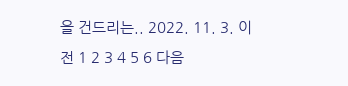을 건드리는.. 2022. 11. 3. 이전 1 2 3 4 5 6 다음